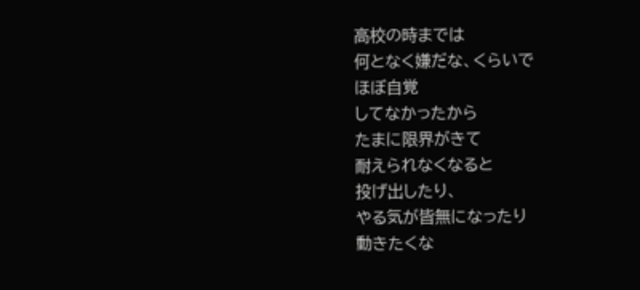高校の時までは
何となく嫌だな、くらいで
ほぼ自覚
してなかったから
たまに限界がきて
耐えられなくなると
投げ出したり、
やる気が皆無になったり
動きたくな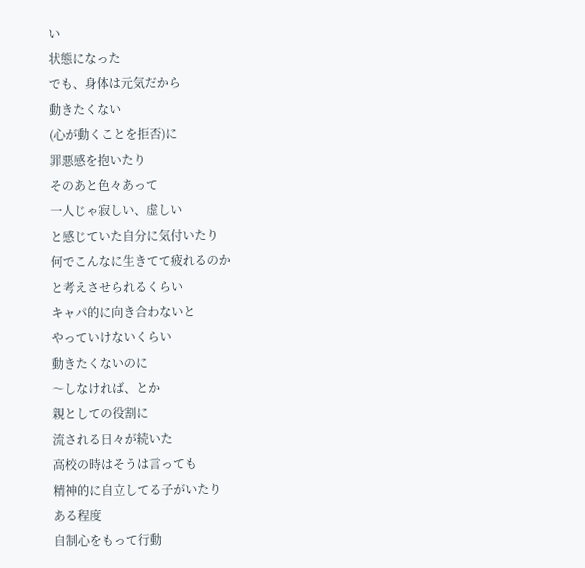い
状態になった
でも、身体は元気だから
動きたくない
(心が動くことを拒否)に
罪悪感を抱いたり
そのあと色々あって
一人じゃ寂しい、虚しい
と感じていた自分に気付いたり
何でこんなに生きてて疲れるのか
と考えさせられるくらい
キャパ的に向き合わないと
やっていけないくらい
動きたくないのに
〜しなければ、とか
親としての役割に
流される日々が続いた
高校の時はそうは言っても
精神的に自立してる子がいたり
ある程度
自制心をもって行動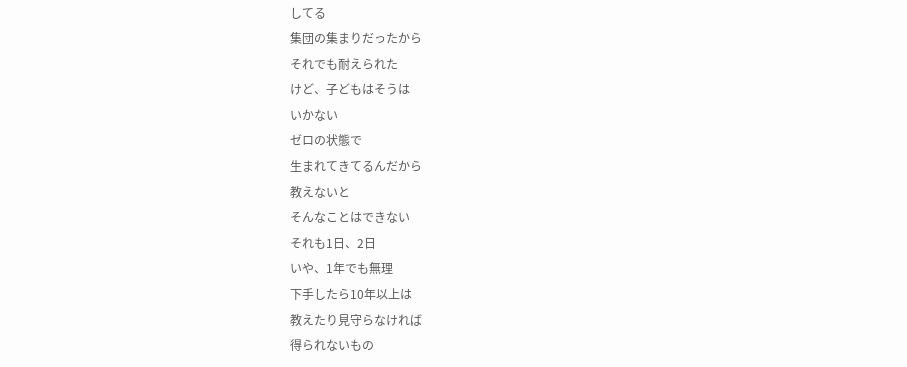してる
集団の集まりだったから
それでも耐えられた
けど、子どもはそうは
いかない
ゼロの状態で
生まれてきてるんだから
教えないと
そんなことはできない
それも1日、2日
いや、1年でも無理
下手したら10年以上は
教えたり見守らなければ
得られないもの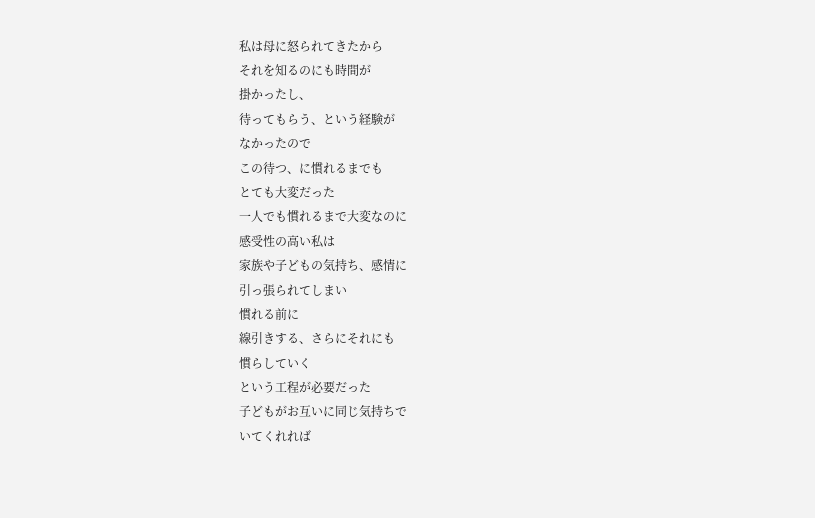私は母に怒られてきたから
それを知るのにも時間が
掛かったし、
待ってもらう、という経験が
なかったので
この待つ、に慣れるまでも
とても大変だった
一人でも慣れるまで大変なのに
感受性の高い私は
家族や子どもの気持ち、感情に
引っ張られてしまい
慣れる前に
線引きする、さらにそれにも
慣らしていく
という工程が必要だった
子どもがお互いに同じ気持ちで
いてくれれば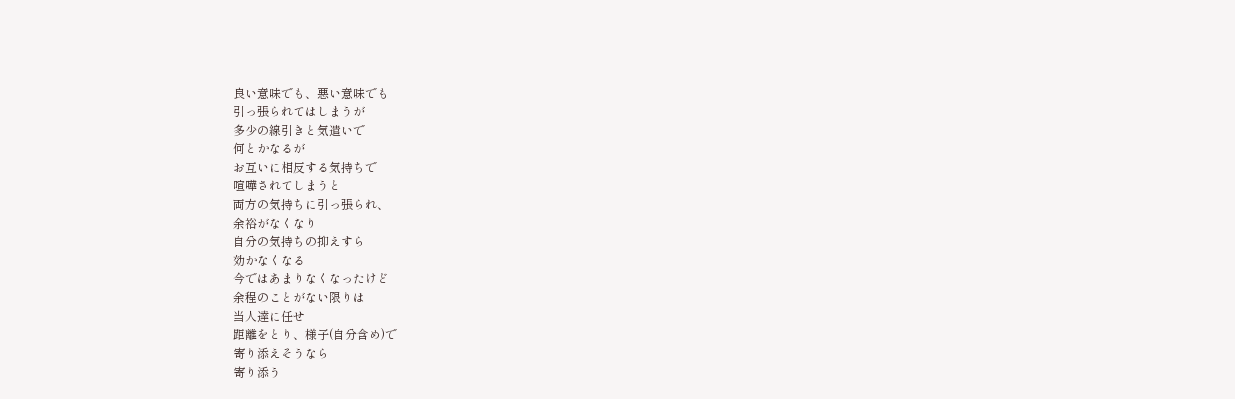良い意味でも、悪い意味でも
引っ張られてはしまうが
多少の線引きと気遣いで
何とかなるが
お互いに相反する気持ちで
喧嘩されてしまうと
両方の気持ちに引っ張られ、
余裕がなくなり
自分の気持ちの抑えすら
効かなくなる
今ではあまりなくなったけど
余程のことがない限りは
当人達に任せ
距離をとり、様子(自分含め)で
寄り添えそうなら
寄り添う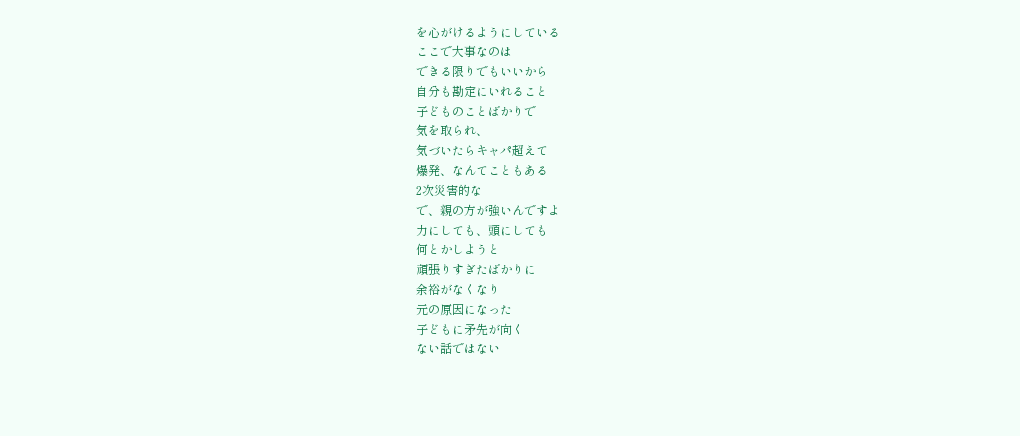を心がけるようにしている
ここで大事なのは
できる限りでもいいから
自分も勘定にいれること
子どものことばかりで
気を取られ、
気づいたらキャパ超えて
爆発、なんてこともある
2次災害的な
で、親の方が強いんですよ
力にしても、頭にしても
何とかしようと
頑張りすぎたばかりに
余裕がなくなり
元の原因になった
子どもに矛先が向く
ない話ではない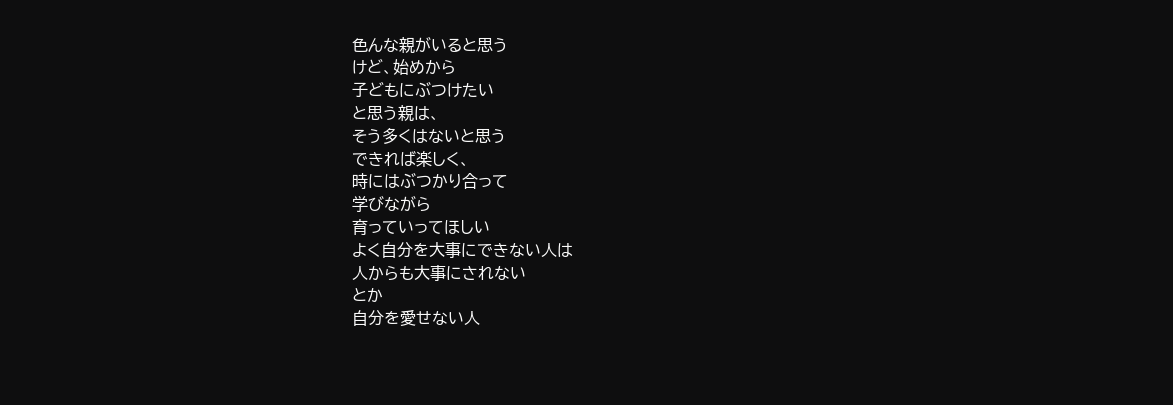色んな親がいると思う
けど、始めから
子どもにぶつけたい
と思う親は、
そう多くはないと思う
できれば楽しく、
時にはぶつかり合って
学びながら
育っていってほしい
よく自分を大事にできない人は
人からも大事にされない
とか
自分を愛せない人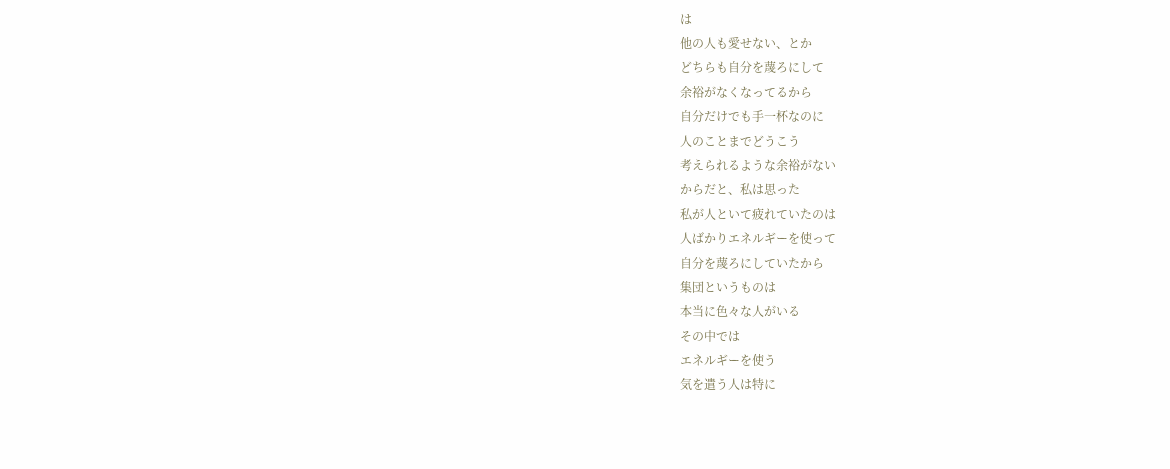は
他の人も愛せない、とか
どちらも自分を蔑ろにして
余裕がなくなってるから
自分だけでも手一杯なのに
人のことまでどうこう
考えられるような余裕がない
からだと、私は思った
私が人といて疲れていたのは
人ばかりエネルギーを使って
自分を蔑ろにしていたから
集団というものは
本当に色々な人がいる
その中では
エネルギーを使う
気を遣う人は特に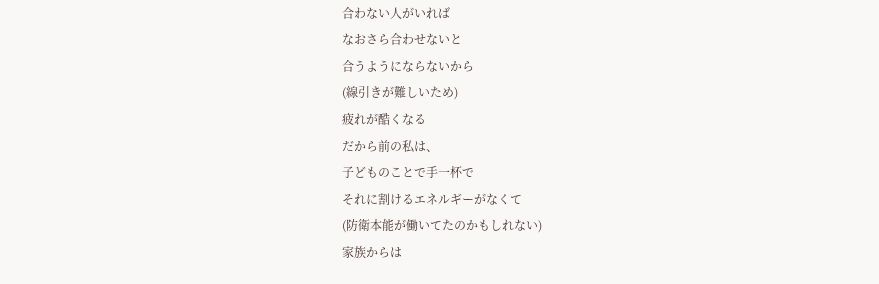合わない人がいれば
なおさら合わせないと
合うようにならないから
(線引きが難しいため)
疲れが酷くなる
だから前の私は、
子どものことで手一杯で
それに割けるエネルギーがなくて
(防衛本能が働いてたのかもしれない)
家族からは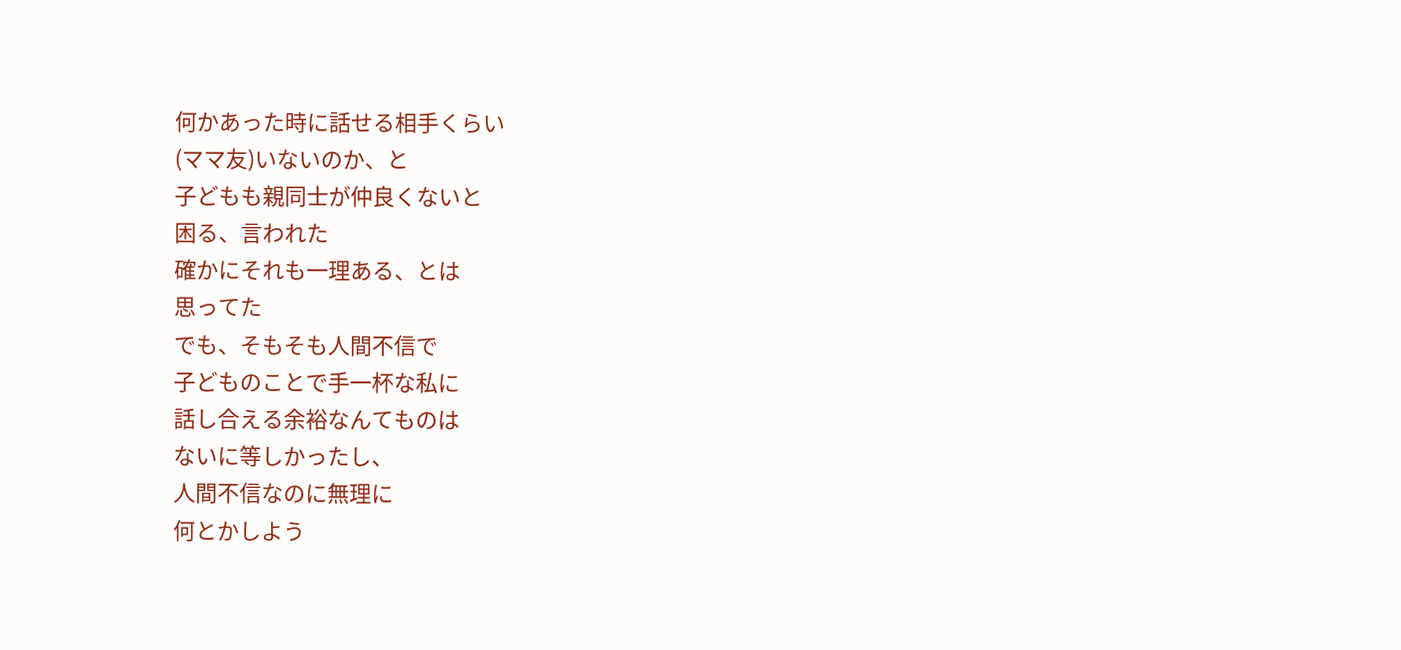何かあった時に話せる相手くらい
(ママ友)いないのか、と
子どもも親同士が仲良くないと
困る、言われた
確かにそれも一理ある、とは
思ってた
でも、そもそも人間不信で
子どものことで手一杯な私に
話し合える余裕なんてものは
ないに等しかったし、
人間不信なのに無理に
何とかしよう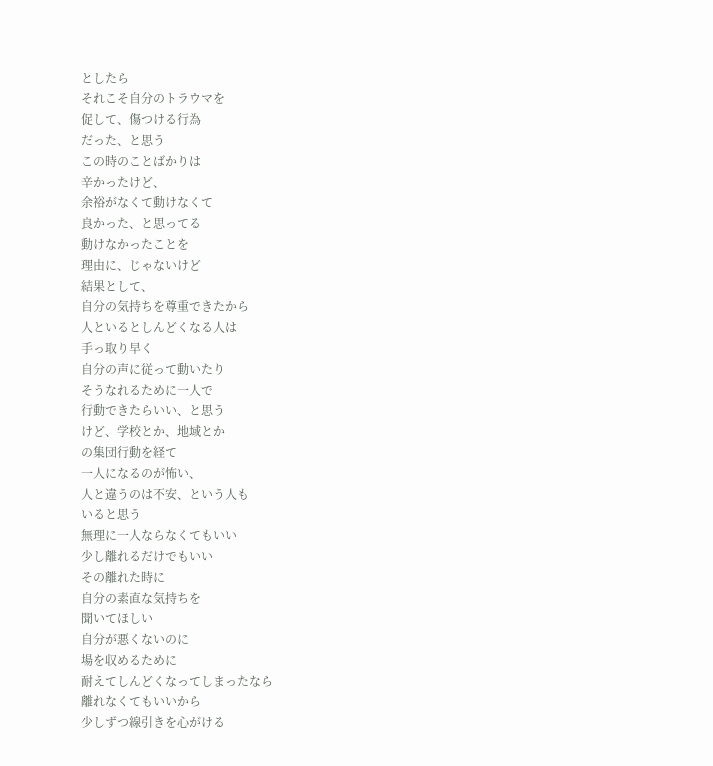としたら
それこそ自分のトラウマを
促して、傷つける行為
だった、と思う
この時のことばかりは
辛かったけど、
余裕がなくて動けなくて
良かった、と思ってる
動けなかったことを
理由に、じゃないけど
結果として、
自分の気持ちを尊重できたから
人といるとしんどくなる人は
手っ取り早く
自分の声に従って動いたり
そうなれるために一人で
行動できたらいい、と思う
けど、学校とか、地域とか
の集団行動を経て
一人になるのが怖い、
人と違うのは不安、という人も
いると思う
無理に一人ならなくてもいい
少し離れるだけでもいい
その離れた時に
自分の素直な気持ちを
聞いてほしい
自分が悪くないのに
場を収めるために
耐えてしんどくなってしまったなら
離れなくてもいいから
少しずつ線引きを心がける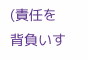(責任を背負いす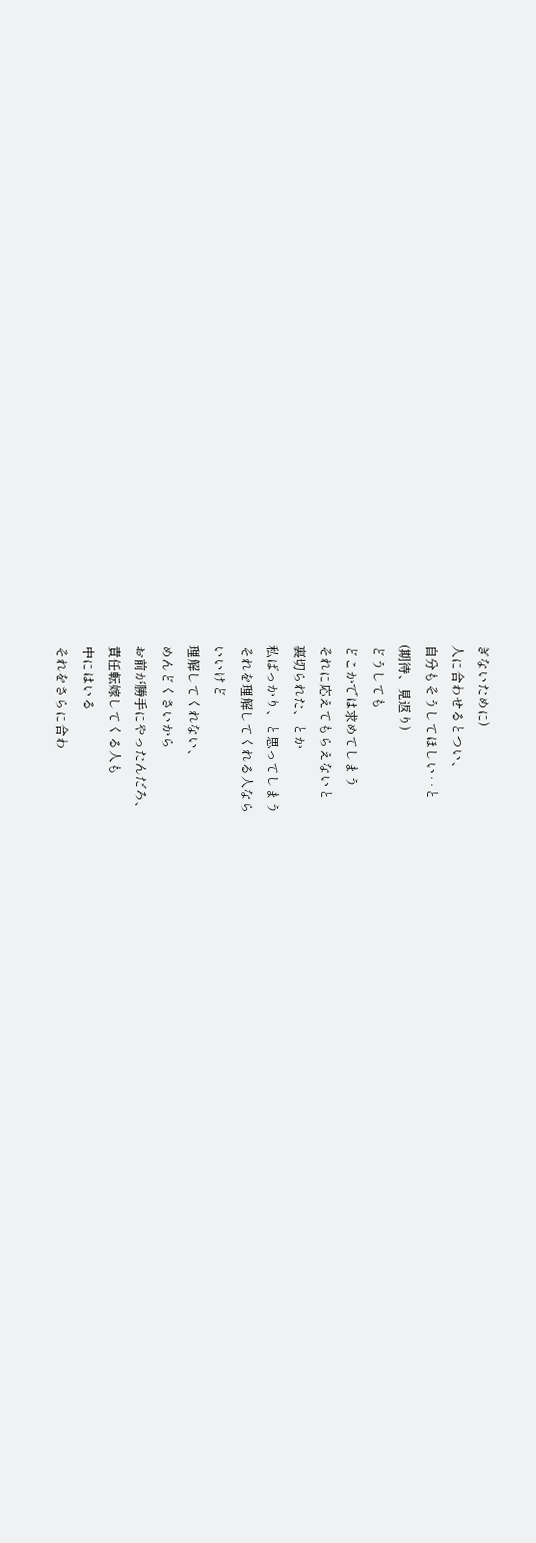ぎないために)
人に合わせるとつい、
自分もそうしてほしい‥と
(期待、見返り)
どうしても
どこかでは求めてしまう
それに応えてもらえないと
裏切られた、とか
私ばっかり、と思ってしまう
それを理解してくれる人なら
いいけど
理解してくれない、
めんどくさいから
お前が勝手にやったんだろ、
責任転嫁してくる人も
中にはいる
それをさらに合わ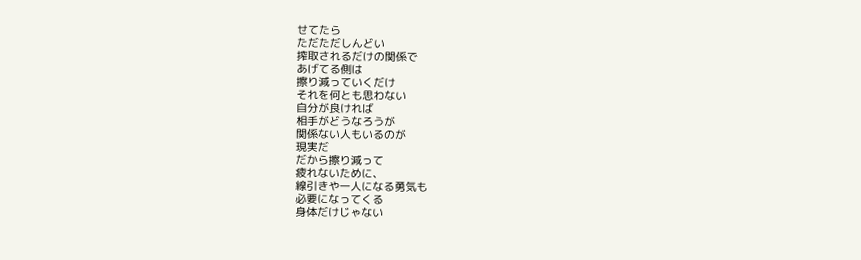せてたら
ただただしんどい
搾取されるだけの関係で
あげてる側は
擦り減っていくだけ
それを何とも思わない
自分が良ければ
相手がどうなろうが
関係ない人もいるのが
現実だ
だから擦り減って
疲れないために、
線引きや一人になる勇気も
必要になってくる
身体だけじゃない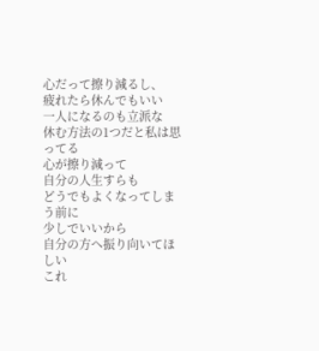心だって擦り減るし、
疲れたら休んでもいい
一人になるのも立派な
休む方法の1つだと私は思ってる
心が擦り減って
自分の人生すらも
どうでもよくなってしまう前に
少しでいいから
自分の方へ振り向いてほしい
これ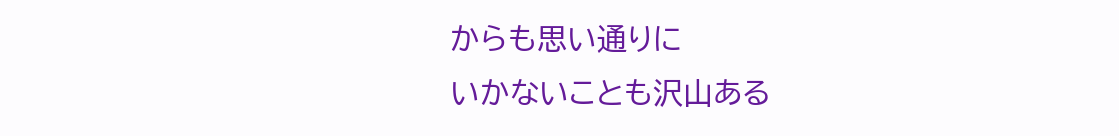からも思い通りに
いかないことも沢山ある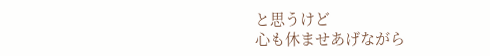と思うけど
心も休ませあげながら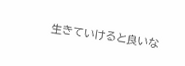生きていけると良いな